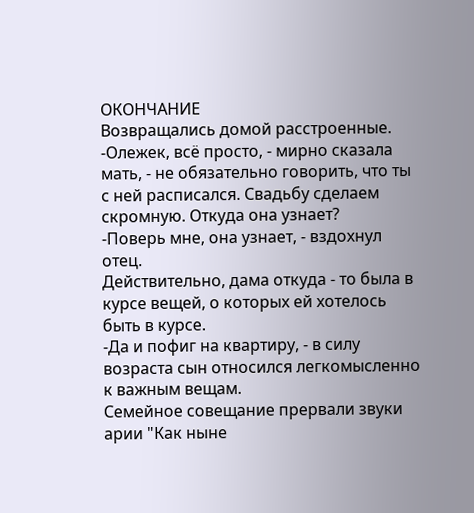ОКОНЧАНИЕ
Возвращались домой расстроенные.
-Олежек, всё просто, - мирно сказала мать, - не обязательно говорить, что ты с ней расписался. Свадьбу сделаем скромную. Откуда она узнает?
-Поверь мне, она узнает, - вздохнул отец.
Действительно, дама откуда - то была в курсе вещей, о которых ей хотелось быть в курсе.
-Да и пофиг на квартиру, - в силу возраста сын относился легкомысленно к важным вещам.
Семейное совещание прервали звуки арии "Как ныне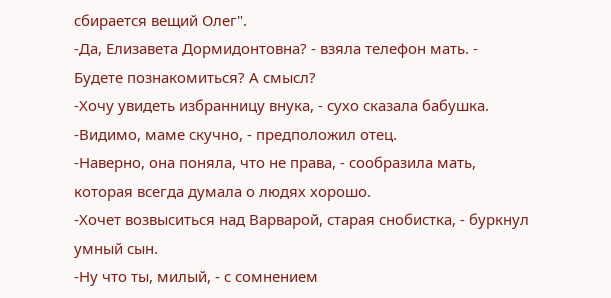сбирается вещий Олег".
-Да, Елизавета Дормидонтовна? - взяла телефон мать. - Будете познакомиться? А смысл?
-Хочу увидеть избранницу внука, - сухо сказала бабушка.
-Видимо, маме скучно, - предположил отец.
-Наверно, она поняла, что не права, - сообразила мать, которая всегда думала о людях хорошо.
-Хочет возвыситься над Варварой, старая снобистка, - буркнул умный сын.
-Ну что ты, милый, - с сомнением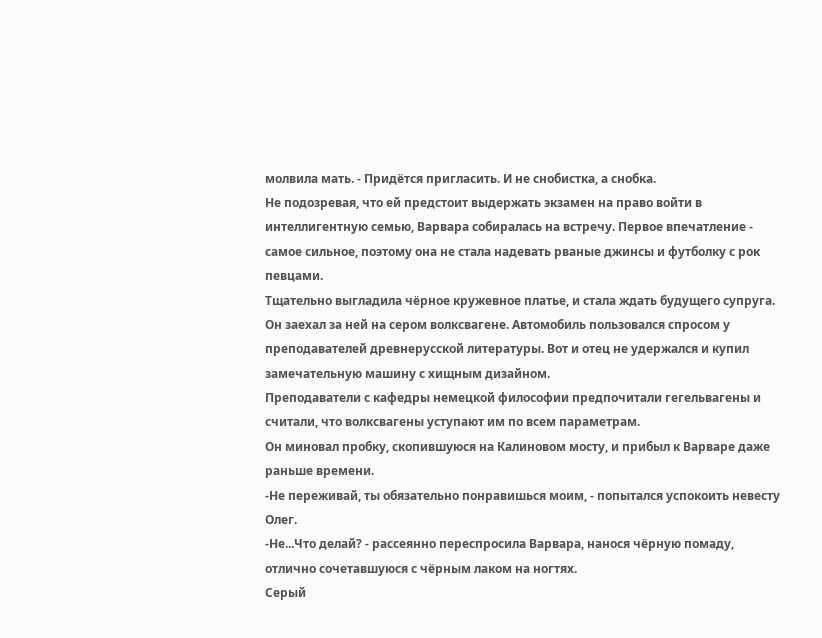молвила мать. - Придётся пригласить. И не снобистка, а снобка.
Не подозревая, что ей предстоит выдержать экзамен на право войти в интеллигентную семью, Варвара собиралась на встречу. Первое впечатление - самое сильное, поэтому она не стала надевать рваные джинсы и футболку с рок певцами.
Тщательно выгладила чёрное кружевное платье, и стала ждать будущего супруга.
Он заехал за ней на сером волксвагене. Автомобиль пользовался спросом у преподавателей древнерусской литературы. Вот и отец не удержался и купил замечательную машину с хищным дизайном.
Преподаватели с кафедры немецкой философии предпочитали гегельвагены и считали, что волксвагены уступают им по всем параметрам.
Он миновал пробку, скопившуюся на Калиновом мосту, и прибыл к Варваре даже раньше времени.
-Не переживай, ты обязательно понравишься моим, - попытался успокоить невесту Олег.
-Не...Что делай? - рассеянно переспросила Варвара, нанося чёрную помаду, отлично сочетавшуюся с чёрным лаком на ногтях.
Серый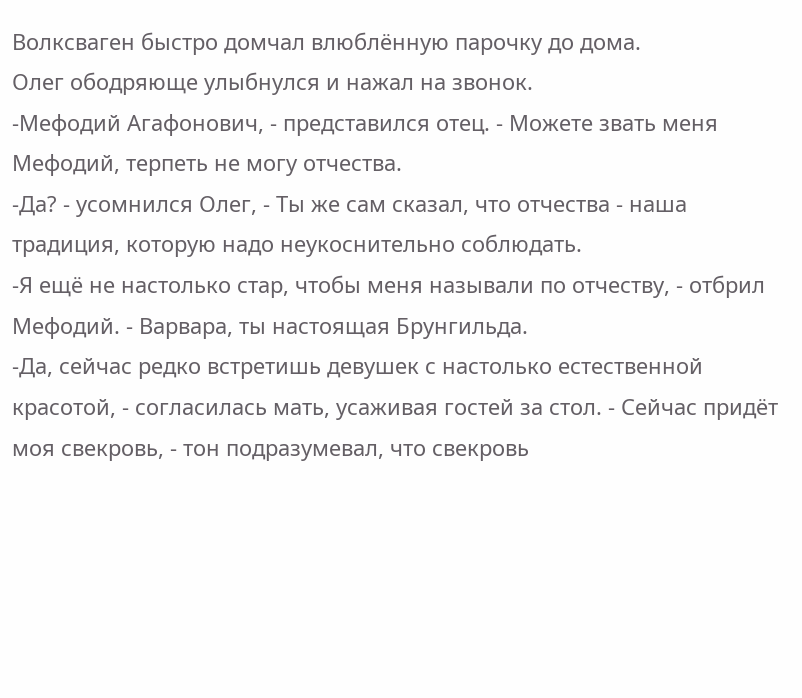Волксваген быстро домчал влюблённую парочку до дома.
Олег ободряюще улыбнулся и нажал на звонок.
-Мефодий Агафонович, - представился отец. - Можете звать меня Мефодий, терпеть не могу отчества.
-Да? - усомнился Олег, - Ты же сам сказал, что отчества - наша традиция, которую надо неукоснительно соблюдать.
-Я ещё не настолько стар, чтобы меня называли по отчеству, - отбрил Мефодий. - Варвара, ты настоящая Брунгильда.
-Да, сейчас редко встретишь девушек с настолько естественной красотой, - согласилась мать, усаживая гостей за стол. - Сейчас придёт моя свекровь, - тон подразумевал, что свекровь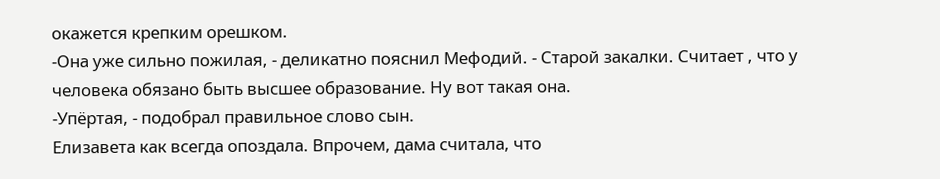окажется крепким орешком.
-Она уже сильно пожилая, - деликатно пояснил Мефодий. - Старой закалки. Считает , что у человека обязано быть высшее образование. Ну вот такая она.
-Упёртая, - подобрал правильное слово сын.
Елизавета как всегда опоздала. Впрочем, дама считала, что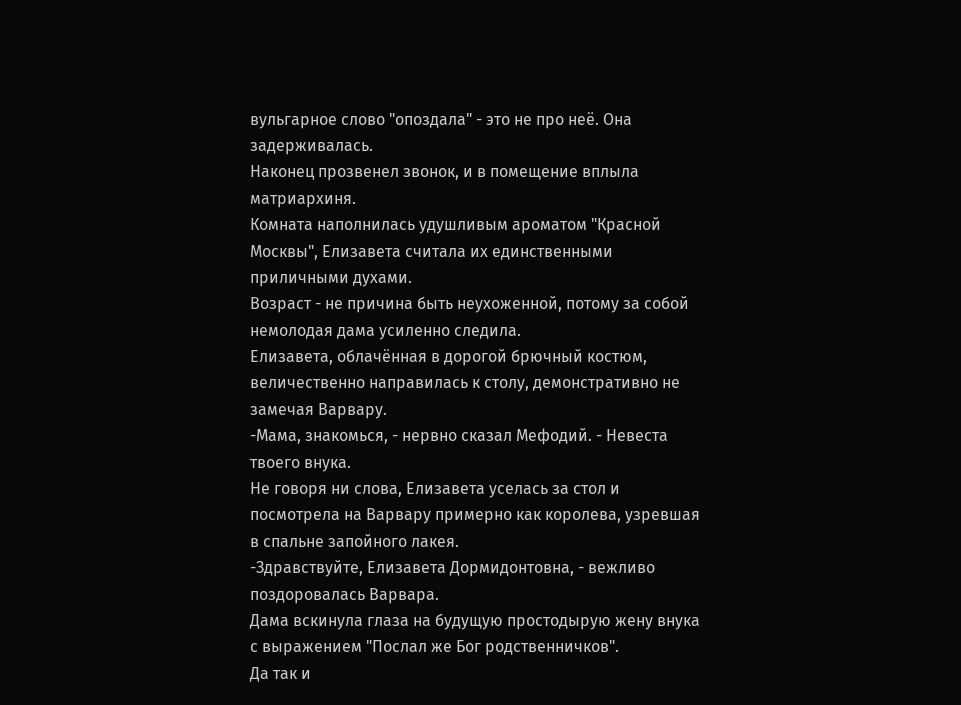вульгарное слово "опоздала" - это не про неё. Она задерживалась.
Наконец прозвенел звонок, и в помещение вплыла матриархиня.
Комната наполнилась удушливым ароматом "Красной Москвы", Елизавета считала их единственными приличными духами.
Возраст - не причина быть неухоженной, потому за собой немолодая дама усиленно следила.
Елизавета, облачённая в дорогой брючный костюм, величественно направилась к столу, демонстративно не замечая Варвару.
-Мама, знакомься, - нервно сказал Мефодий. - Невеста твоего внука.
Не говоря ни слова, Елизавета уселась за стол и посмотрела на Варвару примерно как королева, узревшая в спальне запойного лакея.
-Здравствуйте, Елизавета Дормидонтовна, - вежливо поздоровалась Варвара.
Дама вскинула глаза на будущую простодырую жену внука с выражением "Послал же Бог родственничков".
Да так и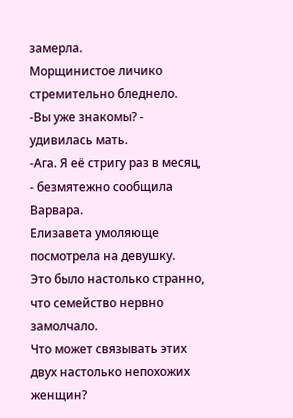замерла.
Морщинистое личико стремительно бледнело.
-Вы уже знакомы? - удивилась мать.
-Ага. Я её стригу раз в месяц, - безмятежно сообщила Варвара.
Елизавета умоляюще посмотрела на девушку.
Это было настолько странно, что семейство нервно замолчало.
Что может связывать этих двух настолько непохожих женщин?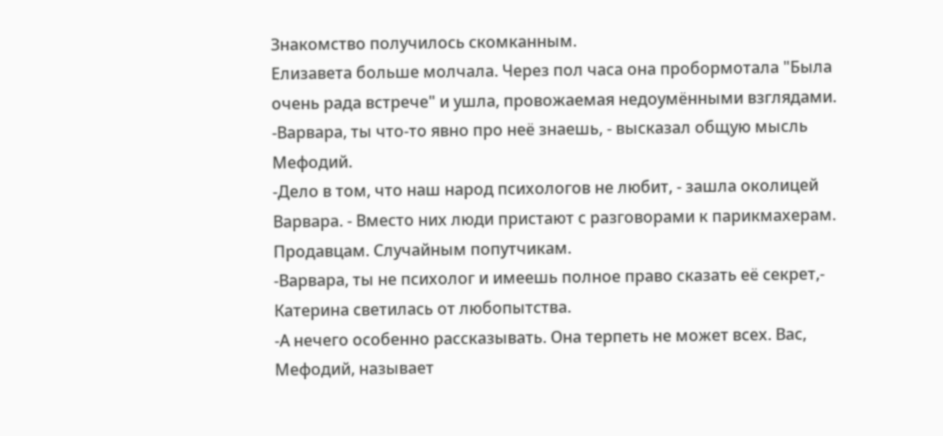Знакомство получилось скомканным.
Елизавета больше молчала. Через пол часа она пробормотала "Была очень рада встрече" и ушла, провожаемая недоумёнными взглядами.
-Варвара, ты что-то явно про неё знаешь, - высказал общую мысль Мефодий.
-Дело в том, что наш народ психологов не любит, - зашла околицей Варвара. - Вместо них люди пристают с разговорами к парикмахерам. Продавцам. Случайным попутчикам.
-Варвара, ты не психолог и имеешь полное право сказать её секрет,- Катерина светилась от любопытства.
-А нечего особенно рассказывать. Она терпеть не может всех. Вас, Мефодий, называет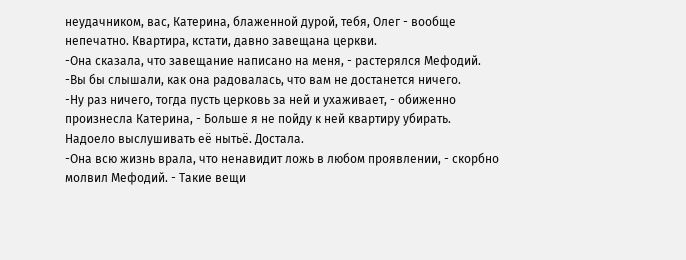неудачником, вас, Катерина, блаженной дурой, тебя, Олег - вообще непечатно. Квартира, кстати, давно завещана церкви.
-Она сказала, что завещание написано на меня, - растерялся Мефодий.
-Вы бы слышали, как она радовалась, что вам не достанется ничего.
-Ну раз ничего, тогда пусть церковь за ней и ухаживает, - обиженно произнесла Катерина, - Больше я не пойду к ней квартиру убирать. Надоело выслушивать её нытьё. Достала.
-Она всю жизнь врала, что ненавидит ложь в любом проявлении, - скорбно молвил Мефодий. - Такие вещи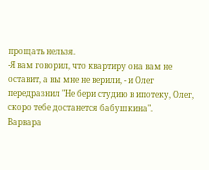прощать нельзя.
-Я вам говорил, что квартиру она вам не оставит, а вы мне не верили, - и Олег передразнил "Не бери студию в ипотеку, Олег, скоро тебе достанется бабушкина".
Варвара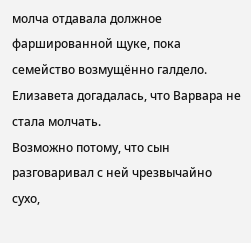молча отдавала должное фаршированной щуке, пока семейство возмущённо галдело.
Елизавета догадалась, что Варвара не стала молчать.
Возможно потому, что сын разговаривал с ней чрезвычайно сухо,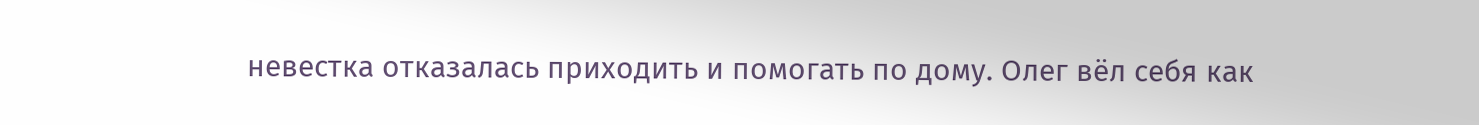невестка отказалась приходить и помогать по дому. Олег вёл себя как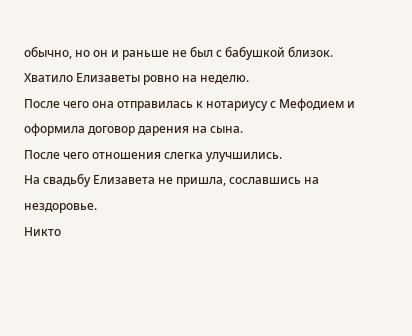обычно, но он и раньше не был с бабушкой близок.
Хватило Елизаветы ровно на неделю.
После чего она отправилась к нотариусу с Мефодием и оформила договор дарения на сына.
После чего отношения слегка улучшились.
На свадьбу Елизавета не пришла, сославшись на нездоровье.
Никто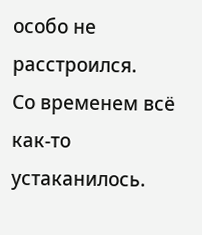особо не расстроился.
Со временем всё как-то устаканилось.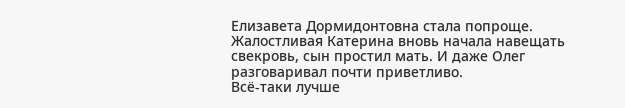Елизавета Дормидонтовна стала попроще. Жалостливая Катерина вновь начала навещать свекровь, сын простил мать. И даже Олег разговаривал почти приветливо.
Всё-таки лучше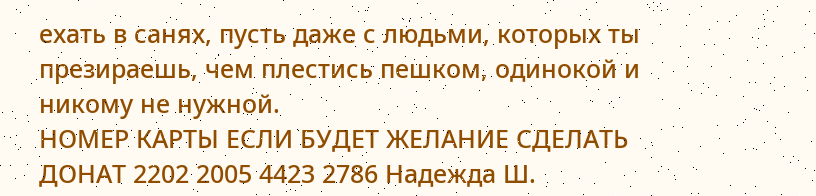ехать в санях, пусть даже с людьми, которых ты презираешь, чем плестись пешком, одинокой и никому не нужной.
НОМЕР КАРТЫ ЕСЛИ БУДЕТ ЖЕЛАНИЕ СДЕЛАТЬ ДОНАТ 2202 2005 4423 2786 Надежда Ш.